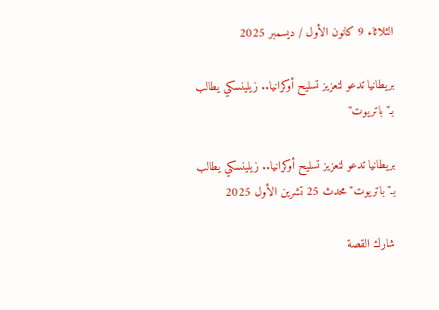الثلاثاء 9 كانون الأول / ديسمبر 2025

بريطانيا تدعو لتعزيز تسليح أوكرانيا.. زيلينسكي يطالب بـ"باتريوت"

بريطانيا تدعو لتعزيز تسليح أوكرانيا.. زيلينسكي يطالب بـ"باتريوت" محدث 25 تشرين الأول 2025

شارك القصة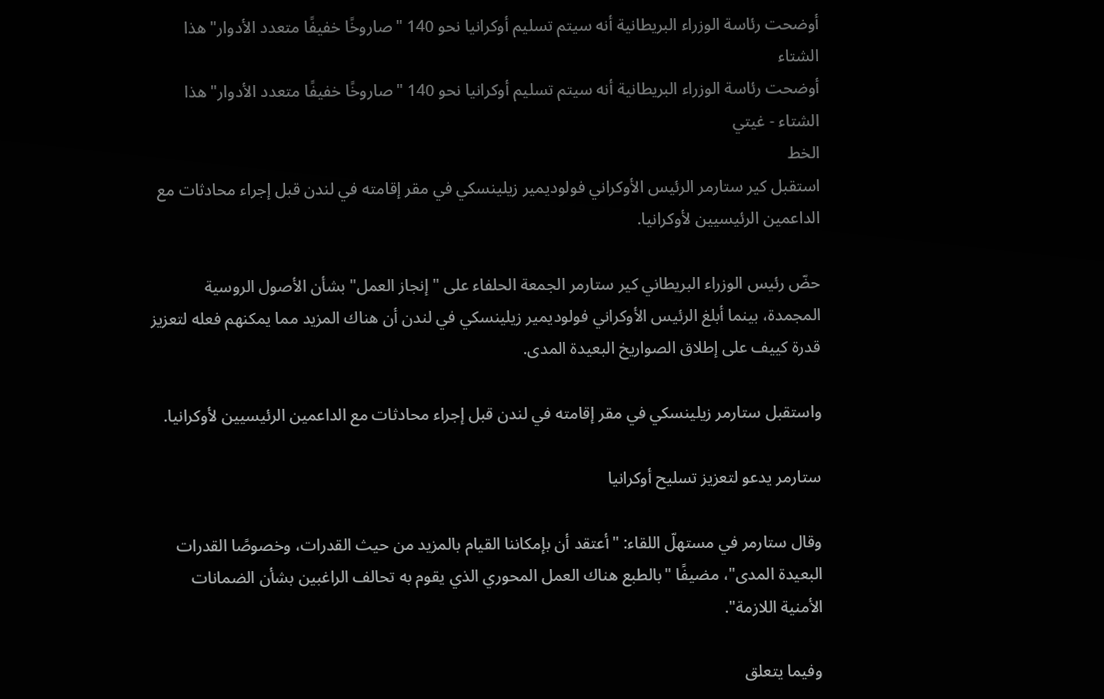أوضحت رئاسة الوزراء البريطانية أنه سيتم تسليم أوكرانيا نحو 140 "صاروخًا خفيفًا متعدد الأدوار" هذا الشتاء
أوضحت رئاسة الوزراء البريطانية أنه سيتم تسليم أوكرانيا نحو 140 "صاروخًا خفيفًا متعدد الأدوار" هذا الشتاء - غيتي
الخط
استقبل كير ستارمر الرئيس الأوكراني فولوديمير زيلينسكي في مقر إقامته في لندن قبل إجراء محادثات مع الداعمين الرئيسيين لأوكرانيا.

حضّ رئيس الوزراء البريطاني كير ستارمر الجمعة الحلفاء على "إنجاز العمل" بشأن الأصول الروسية المجمدة، بينما أبلغ الرئيس الأوكراني فولوديمير زيلينسكي في لندن أن هناك المزيد مما يمكنهم فعله لتعزيز قدرة كييف على إطلاق الصواريخ البعيدة المدى.

واستقبل ستارمر زيلينسكي في مقر إقامته في لندن قبل إجراء محادثات مع الداعمين الرئيسيين لأوكرانيا.

ستارمر يدعو لتعزيز تسليح أوكرانيا

وقال ستارمر في مستهلّ اللقاء: "أعتقد أن بإمكاننا القيام بالمزيد من حيث القدرات، وخصوصًا القدرات البعيدة المدى"، مضيفًا "بالطبع هناك العمل المحوري الذي يقوم به تحالف الراغبين بشأن الضمانات الأمنية اللازمة".

وفيما يتعلق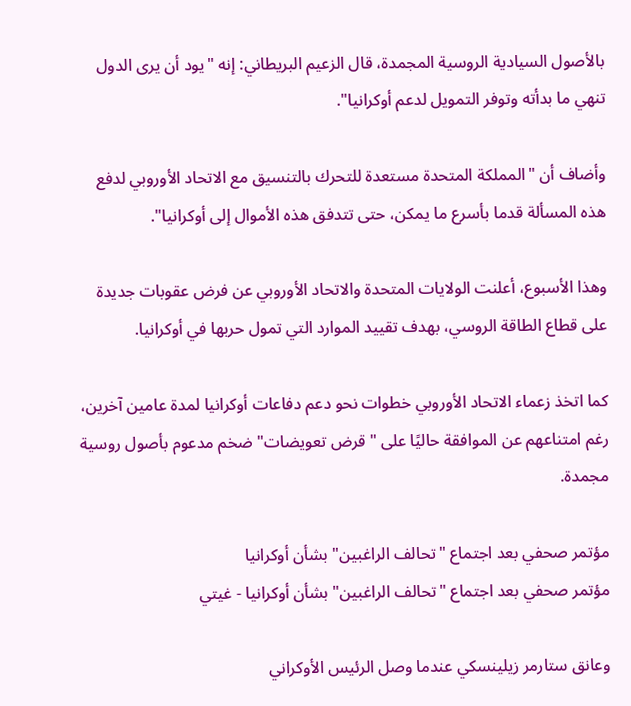بالأصول السيادية الروسية المجمدة، قال الزعيم البريطاني: إنه "يود أن يرى الدول تنهي ما بدأته وتوفر التمويل لدعم أوكرانيا".

وأضاف أن "المملكة المتحدة مستعدة للتحرك بالتنسيق مع الاتحاد الأوروبي لدفع هذه المسألة قدما بأسرع ما يمكن، حتى تتدفق هذه الأموال إلى أوكرانيا".

وهذا الأسبوع، أعلنت الولايات المتحدة والاتحاد الأوروبي عن فرض عقوبات جديدة على قطاع الطاقة الروسي، بهدف تقييد الموارد التي تمول حربها في أوكرانيا.

كما اتخذ زعماء الاتحاد الأوروبي خطوات نحو دعم دفاعات أوكرانيا لمدة عامين آخرين، رغم امتناعهم عن الموافقة حاليًا على "قرض تعويضات" ضخم مدعوم بأصول روسية مجمدة.

مؤتمر صحفي بعد اجتماع "تحالف الراغبين" بشأن أوكرانيا
مؤتمر صحفي بعد اجتماع "تحالف الراغبين" بشأن أوكرانيا - غيتي

وعانق ستارمر زيلينسكي عندما وصل الرئيس الأوكراني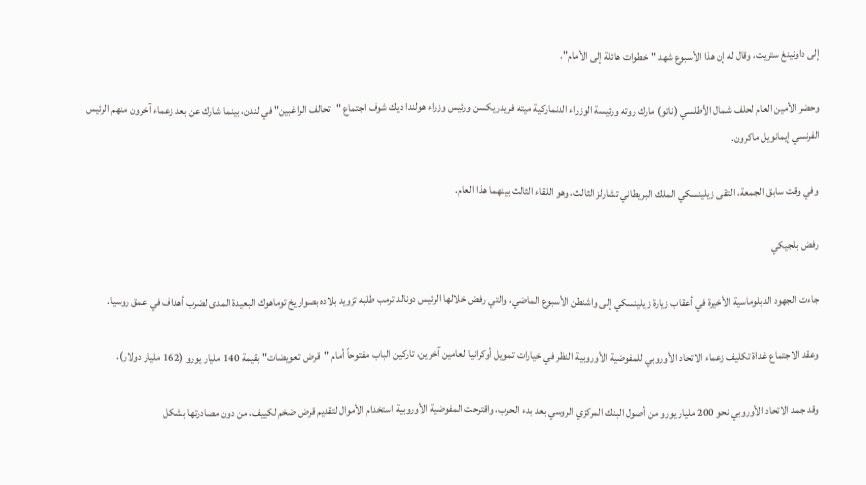إلى داونينغ ستريت، وقال له إن هذا الأسبوع شهد "خطوات هائلة إلى الأمام".

وحضر الأمين العام لحلف شمال الأطلسي (ناتو) مارك روته ورئيسة الوزراء الدنماركية ميته فريدريكسن ورئيس وزراء هولندا ديك شوف اجتماع "تحالف الراغبين" في لندن، بينما شارك عن بعد زعماء آخرون منهم الرئيس الفرنسي إيمانويل ماكرون.

وفي وقت سابق الجمعة، التقى زيلينسكي الملك البريطاني تشارلز الثالث، وهو اللقاء الثالث بينهما هذا العام.

رفض بلجيكي

جاءت الجهود الدبلوماسية الأخيرة في أعقاب زيارة زيلينسكي إلى واشنطن الأسبوع الماضي، والتي رفض خلالها الرئيس دونالد ترمب طلبه تزويد بلاده بصواريخ توماهوك البعيدة المدى لضرب أهداف في عمق روسيا.

وعقد الاجتماع غداة تكليف زعماء الاتحاد الأوروبي للمفوضية الأوروبية النظر في خيارات تمويل أوكرانيا لعامين آخرين، تاركين الباب مفتوحاً أمام "قرض تعويضات" بقيمة 140 مليار يورو (162 مليار دولار).

وقد جمد الاتحاد الأوروبي نحو 200 مليار يورو من أصول البنك المركزي الروسي بعد بدء الحرب، واقترحت المفوضية الأوروبية استخدام الأموال لتقديم قرض ضخم لكييف، من دون مصادرتها بشكل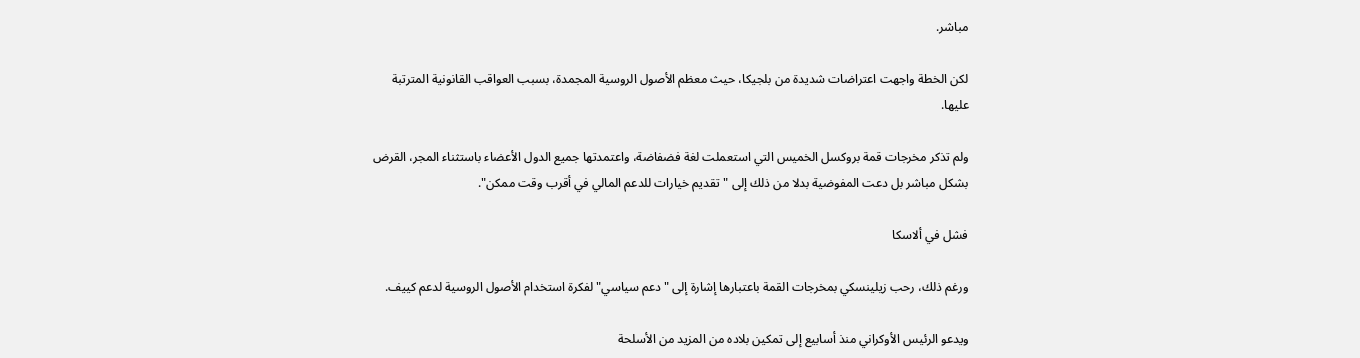مباشر.

لكن الخطة واجهت اعتراضات شديدة من بلجيكا، حيث معظم الأصول الروسية المجمدة، بسبب العواقب القانونية المترتبة عليها.

ولم تذكر مخرجات قمة بروكسل الخميس التي استعملت لغة فضفاضة، واعتمدتها جميع الدول الأعضاء باستثناء المجر، القرض بشكل مباشر بل دعت المفوضية بدلا من ذلك إلى "تقديم خيارات للدعم المالي في أقرب وقت ممكن".

فشل في ألاسكا

ورغم ذلك، رحب زيلينسكي بمخرجات القمة باعتبارها إشارة إلى "دعم سياسي" لفكرة استخدام الأصول الروسية لدعم كييف.

ويدعو الرئيس الأوكراني منذ أسابيع إلى تمكين بلاده من المزيد من الأسلحة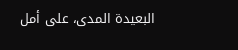البعيدة المدى، على أمل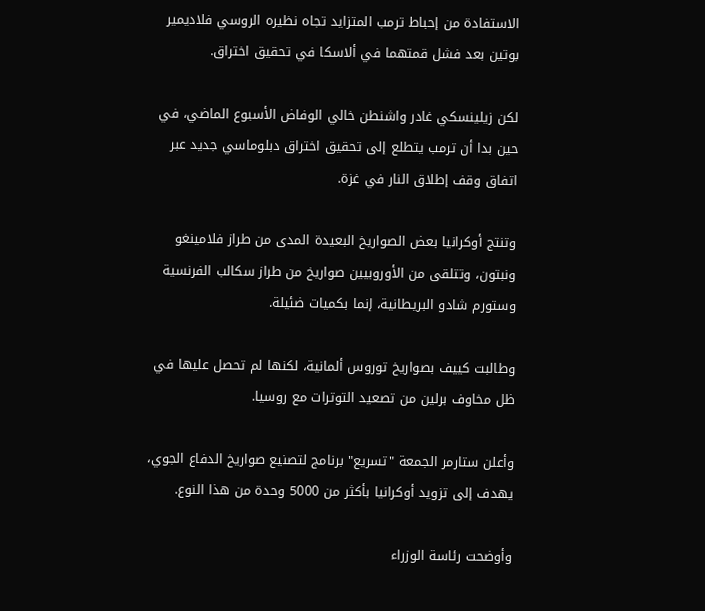الاستفادة من إحباط ترمب المتزايد تجاه نظيره الروسي فلاديمير بوتين بعد فشل قمتهما في ألاسكا في تحقيق اختراق.

لكن زيلينسكي غادر واشنطن خالي الوفاض الأسبوع الماضي، في حين بدا أن ترمب يتطلع إلى تحقيق اختراق دبلوماسي جديد عبر اتفاق وقف إطلاق النار في غزة.

وتنتج أوكرانيا بعض الصواريخ البعيدة المدى من طراز فلامينغو ونبتون، وتتلقى من الأوروبيين صواريخ من طراز سكالب الفرنسية وستورم شادو البريطانية، إنما بكميات ضئيلة.

وطالبت كييف بصواريخ توروس ألمانية، لكنها لم تحصل عليها في ظل مخاوف برلين من تصعيد التوترات مع روسيا.

وأعلن ستارمر الجمعة "تسريع" برنامج لتصنيع صواريخ الدفاع الجوي، يهدف إلى تزويد أوكرانيا بأكثر من 5000 وحدة من هذا النوع.

وأوضحت رئاسة الوزراء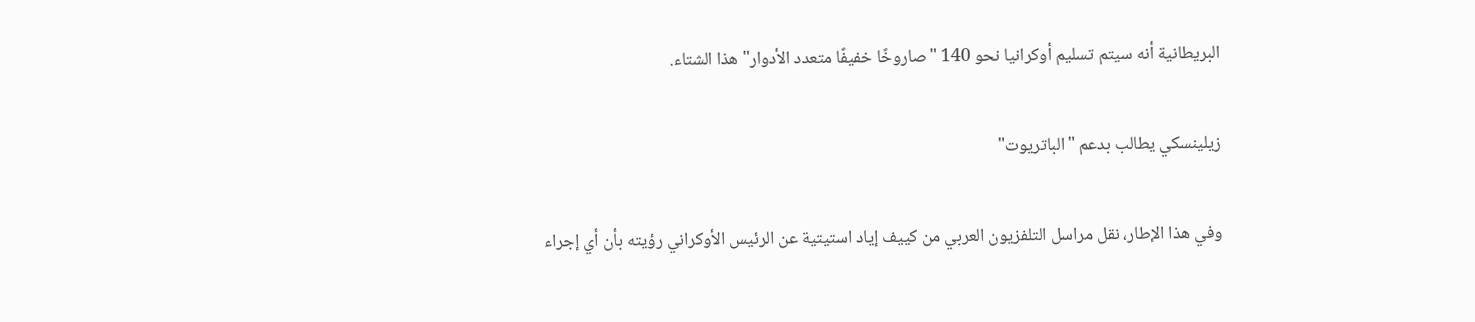البريطانية أنه سيتم تسليم أوكرانيا نحو 140 "صاروخًا خفيفًا متعدد الأدوار" هذا الشتاء.

زيلينسكي يطالب بدعم "الباتريوت"

وفي هذا الإطار، نقل مراسل التلفزيون العربي من كييف إياد استيتية عن الرئيس الأوكراني رؤيته بأن أي إجراء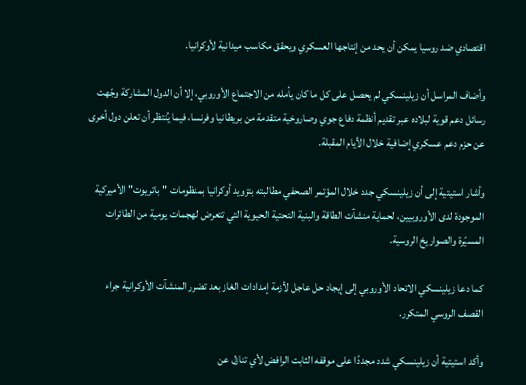اقتصادي ضد روسيا يمكن أن يحد من إنتاجها العسكري ويحقق مكاسب ميدانية لأوكرانيا.

وأضاف المراسل أن زيلينسكي لم يحصل على كل ما كان يأمله من الاجتماع الأوروبي، إلا أن الدول المشاركة وجّهت رسائل دعم قوية لبلاده عبر تقديم أنظمة دفاع جوي وصاروخية متقدمة من بريطانيا وفرنسا، فيما يُنتظر أن تعلن دول أخرى عن حزم دعم عسكري إضافية خلال الأيام المقبلة.

وأشار استيتية إلى أن زيلينسكي جدد خلال المؤتمر الصحفي مطالبته بتزويد أوكرانيا بمنظومات "باتريوت" الأميركية الموجودة لدى الأوروبيين، لحماية منشآت الطاقة والبنية التحتية الحيوية التي تتعرض لهجمات يومية من الطائرات المسيّرة والصواريخ الروسية.

كما دعا زيلينسكي الاتحاد الأوروبي إلى إيجاد حل عاجل لأزمة إمدادات الغاز بعد تضرر المنشآت الأوكرانية جراء القصف الروسي المتكرر.

وأكد استيتية أن زيلينسكي شدد مجددًا على موقفه الثابت الرافض لأي تنازل عن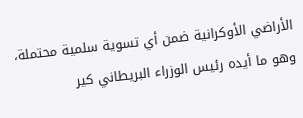الأراضي الأوكرانية ضمن أي تسوية سلمية محتملة، وهو ما أيده رئيس الوزراء البريطاني كير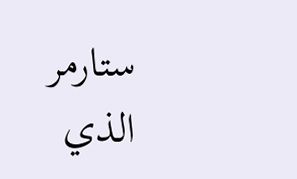ستارمر الذي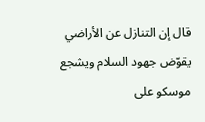قال إن التنازل عن الأراضي يقوّض جهود السلام ويشجع موسكو على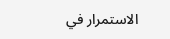الاستمرار في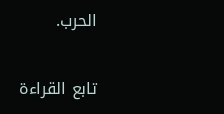الحرب.

تابع القراءة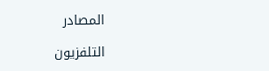المصادر

التلفزيون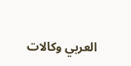العربي وكالات